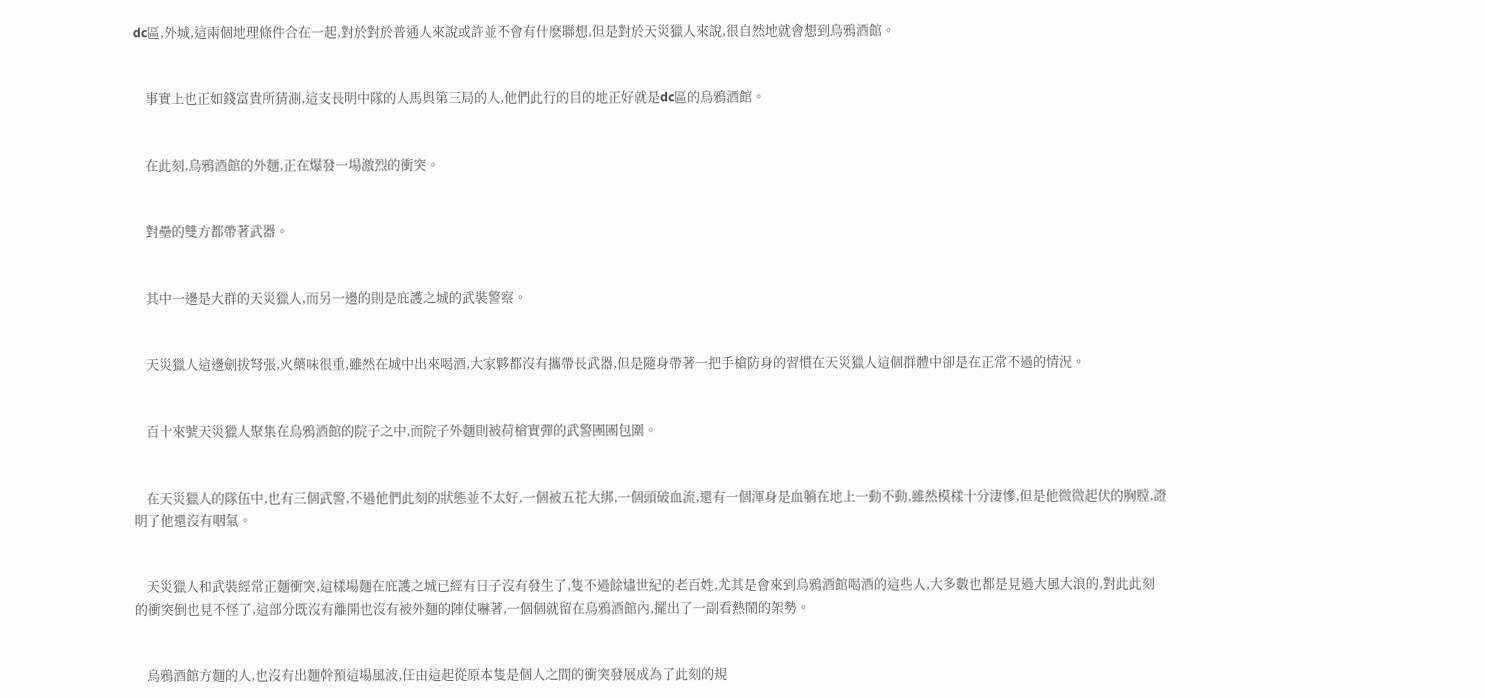dc區,外城,這兩個地理條件合在一起,對於對於普通人來說或許並不會有什麽聯想,但是對於天災獵人來說,很自然地就會想到烏鴉酒館。


    事實上也正如錢富貴所猜測,這支長明中隊的人馬與第三局的人,他們此行的目的地正好就是dc區的烏鴉酒館。


    在此刻,烏鴉酒館的外麵,正在爆發一場激烈的衝突。


    對壘的雙方都帶著武器。


    其中一邊是大群的天災獵人,而另一邊的則是庇護之城的武裝警察。


    天災獵人這邊劍拔弩張,火藥味很重,雖然在城中出來喝酒,大家夥都沒有攜帶長武器,但是隨身帶著一把手槍防身的習慣在天災獵人這個群體中卻是在正常不過的情況。


    百十來號天災獵人聚集在烏鴉酒館的院子之中,而院子外麵則被荷槍實彈的武警團團包圍。


    在天災獵人的隊伍中,也有三個武警,不過他們此刻的狀態並不太好,一個被五花大綁,一個頭破血流,還有一個渾身是血躺在地上一動不動,雖然模樣十分淒慘,但是他微微起伏的胸膛,證明了他還沒有咽氣。


    天災獵人和武裝經常正麵衝突,這樣場麵在庇護之城已經有日子沒有發生了,隻不過餘燼世紀的老百姓,尤其是會來到烏鴉酒館喝酒的這些人,大多數也都是見過大風大浪的,對此此刻的衝突倒也見不怪了,這部分既沒有離開也沒有被外麵的陣仗嚇著,一個個就留在烏鴉酒館內,擺出了一副看熱鬧的架勢。


    烏鴉酒館方麵的人,也沒有出麵幹預這場風波,任由這起從原本隻是個人之間的衝突發展成為了此刻的規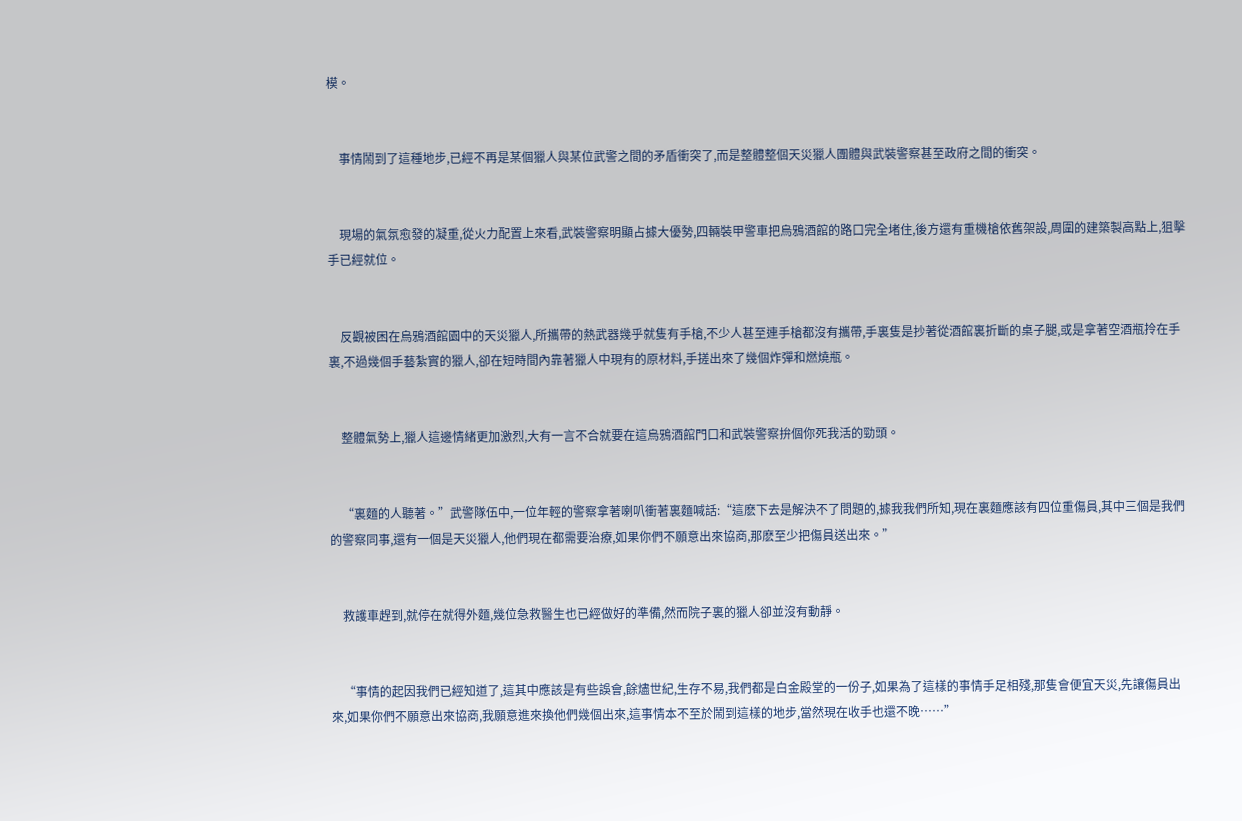模。


    事情鬧到了這種地步,已經不再是某個獵人與某位武警之間的矛盾衝突了,而是整體整個天災獵人團體與武裝警察甚至政府之間的衝突。


    現場的氣氛愈發的凝重,從火力配置上來看,武裝警察明顯占據大優勢,四輛裝甲警車把烏鴉酒館的路口完全堵住,後方還有重機槍依舊架設,周圍的建築製高點上,狙擊手已經就位。


    反觀被困在烏鴉酒館園中的天災獵人,所攜帶的熱武器幾乎就隻有手槍,不少人甚至連手槍都沒有攜帶,手裏隻是抄著從酒館裏折斷的桌子腿,或是拿著空酒瓶拎在手裏,不過幾個手藝紮實的獵人,卻在短時間內靠著獵人中現有的原材料,手搓出來了幾個炸彈和燃燒瓶。


    整體氣勢上,獵人這邊情緒更加激烈,大有一言不合就要在這烏鴉酒館門口和武裝警察拚個你死我活的勁頭。


    “裏麵的人聽著。”武警隊伍中,一位年輕的警察拿著喇叭衝著裏麵喊話:“這麽下去是解決不了問題的,據我我們所知,現在裏麵應該有四位重傷員,其中三個是我們的警察同事,還有一個是天災獵人,他們現在都需要治療,如果你們不願意出來協商,那麽至少把傷員送出來。”


    救護車趕到,就停在就得外麵,幾位急救醫生也已經做好的準備,然而院子裏的獵人卻並沒有動靜。


    “事情的起因我們已經知道了,這其中應該是有些誤會,餘燼世紀,生存不易,我們都是白金殿堂的一份子,如果為了這樣的事情手足相殘,那隻會便宜天災,先讓傷員出來,如果你們不願意出來協商,我願意進來換他們幾個出來,這事情本不至於鬧到這樣的地步,當然現在收手也還不晚……”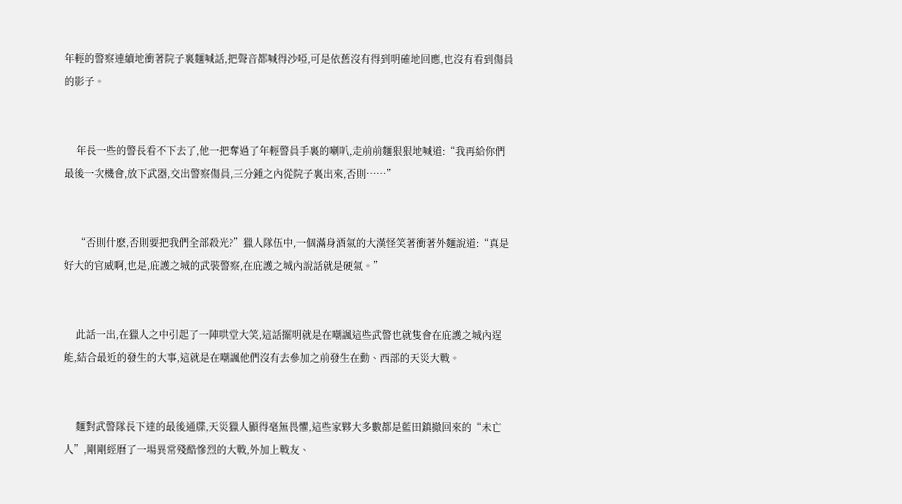年輕的警察連續地衝著院子裏麵喊話,把聲音都喊得沙啞,可是依舊沒有得到明確地回應,也沒有看到傷員的影子。


    年長一些的警長看不下去了,他一把奪過了年輕警員手裏的喇叭,走前前麵狠狠地喊道:“我再給你們最後一次機會,放下武器,交出警察傷員,三分鍾之內從院子裏出來,否則……”


    “否則什麽,否則要把我們全部殺光?”獵人隊伍中,一個滿身酒氣的大漢怪笑著衝著外麵說道:“真是好大的官威啊,也是,庇護之城的武裝警察,在庇護之城內說話就是硬氣。”


    此話一出,在獵人之中引起了一陣哄堂大笑,這話擺明就是在嘲諷這些武警也就隻會在庇護之城內逞能,結合最近的發生的大事,這就是在嘲諷他們沒有去參加之前發生在動、西部的天災大戰。


    麵對武警隊長下達的最後通牒,天災獵人顯得毫無畏懼,這些家夥大多數都是藍田鎮撤回來的“未亡人”,剛剛經曆了一場異常殘酷慘烈的大戰,外加上戰友、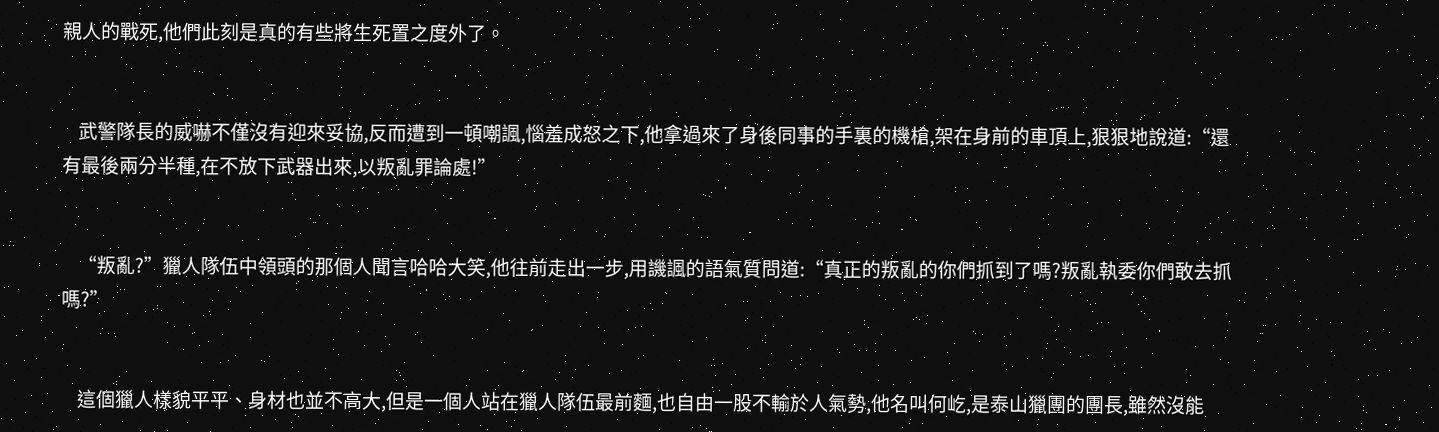親人的戰死,他們此刻是真的有些將生死置之度外了。


    武警隊長的威嚇不僅沒有迎來妥協,反而遭到一頓嘲諷,惱羞成怒之下,他拿過來了身後同事的手裏的機槍,架在身前的車頂上,狠狠地說道:“還有最後兩分半種,在不放下武器出來,以叛亂罪論處!”


    “叛亂?”獵人隊伍中領頭的那個人聞言哈哈大笑,他往前走出一步,用譏諷的語氣質問道:“真正的叛亂的你們抓到了嗎?叛亂執委你們敢去抓嗎?”


    這個獵人樣貌平平、身材也並不高大,但是一個人站在獵人隊伍最前麵,也自由一股不輸於人氣勢,他名叫何屹,是泰山獵團的團長,雖然沒能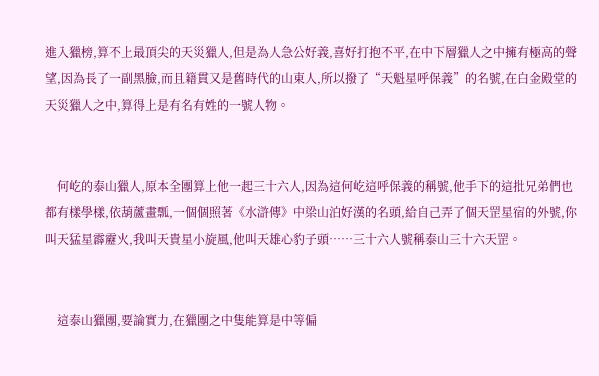進入獵榜,算不上最頂尖的天災獵人,但是為人急公好義,喜好打抱不平,在中下層獵人之中擁有極高的聲望,因為長了一副黑臉,而且籍貫又是舊時代的山東人,所以撥了“天魁星呼保義”的名號,在白金殿堂的天災獵人之中,算得上是有名有姓的一號人物。


    何屹的泰山獵人,原本全團算上他一起三十六人,因為這何屹這呼保義的稱號,他手下的這批兄弟們也都有樣學樣,依葫蘆畫瓢,一個個照著《水滸傳》中梁山泊好漢的名頭,給自己弄了個天罡星宿的外號,你叫天猛星霹靂火,我叫天貴星小旋風,他叫天雄心豹子頭……三十六人號稱泰山三十六天罡。


    這泰山獵團,要論實力,在獵團之中隻能算是中等偏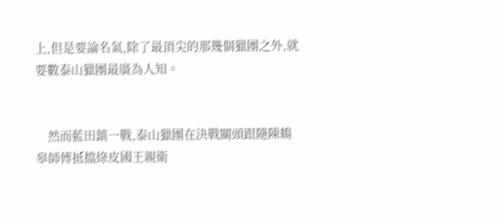上,但是要論名氣,除了最頂尖的那幾個獵團之外,就要數泰山獵團最廣為人知。


    然而藍田鎮一戰,泰山獵團在決戰關頭跟隨陳鶴皋師傅抵擋綠皮國王親衛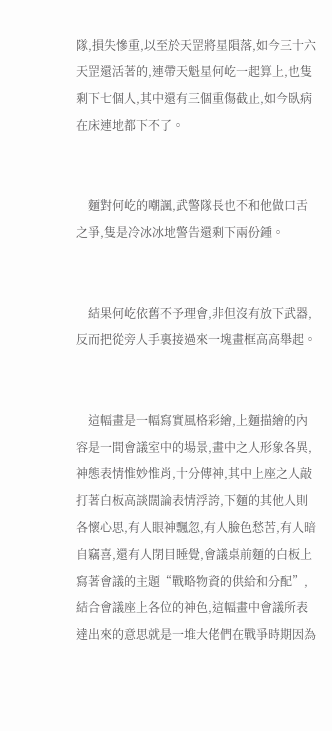隊,損失慘重,以至於天罡將星隕落,如今三十六天罡還活著的,連帶天魁星何屹一起算上,也隻剩下七個人,其中還有三個重傷截止,如今臥病在床連地都下不了。


    麵對何屹的嘲諷,武警隊長也不和他做口舌之爭,隻是冷冰冰地警告還剩下兩份鍾。


    結果何屹依舊不予理會,非但沒有放下武器,反而把從旁人手裏接過來一塊畫框高高舉起。


    這幅畫是一幅寫實風格彩繪,上麵描繪的內容是一間會議室中的場景,畫中之人形象各異,神態表情惟妙惟肖,十分傳神,其中上座之人敲打著白板高談闊論表情浮誇,下麵的其他人則各懷心思,有人眼神飄忽,有人臉色愁苦,有人暗自竊喜,還有人閉目睡覺,會議桌前麵的白板上寫著會議的主題“戰略物資的供給和分配”,結合會議座上各位的神色,這幅畫中會議所表達出來的意思就是一堆大佬們在戰爭時期因為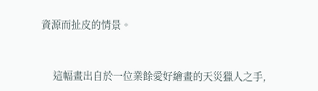資源而扯皮的情景。


    這幅畫出自於一位業餘愛好繪畫的天災獵人之手,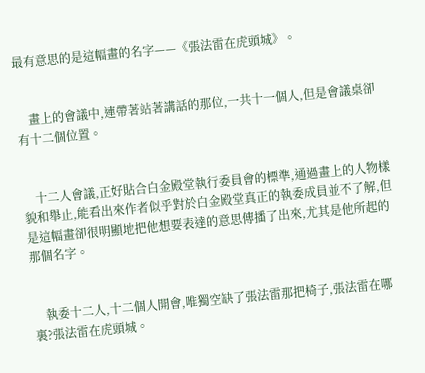最有意思的是這幅畫的名字——《張法雷在虎頭城》。


    畫上的會議中,連帶著站著講話的那位,一共十一個人,但是會議桌卻有十二個位置。


    十二人會議,正好貼合白金殿堂執行委員會的標準,通過畫上的人物樣貌和舉止,能看出來作者似乎對於白金殿堂真正的執委成員並不了解,但是這幅畫卻很明顯地把他想要表達的意思傳播了出來,尤其是他所起的那個名字。


    執委十二人,十二個人開會,唯獨空缺了張法雷那把椅子,張法雷在哪裏?張法雷在虎頭城。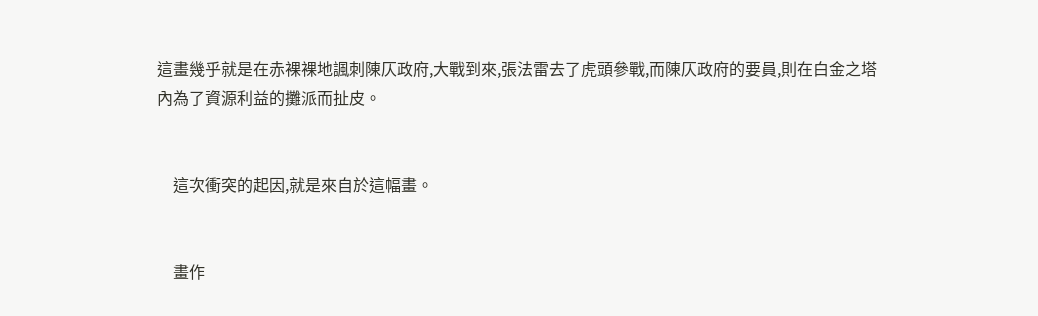這畫幾乎就是在赤裸裸地諷刺陳仄政府,大戰到來,張法雷去了虎頭參戰,而陳仄政府的要員,則在白金之塔內為了資源利益的攤派而扯皮。


    這次衝突的起因,就是來自於這幅畫。


    畫作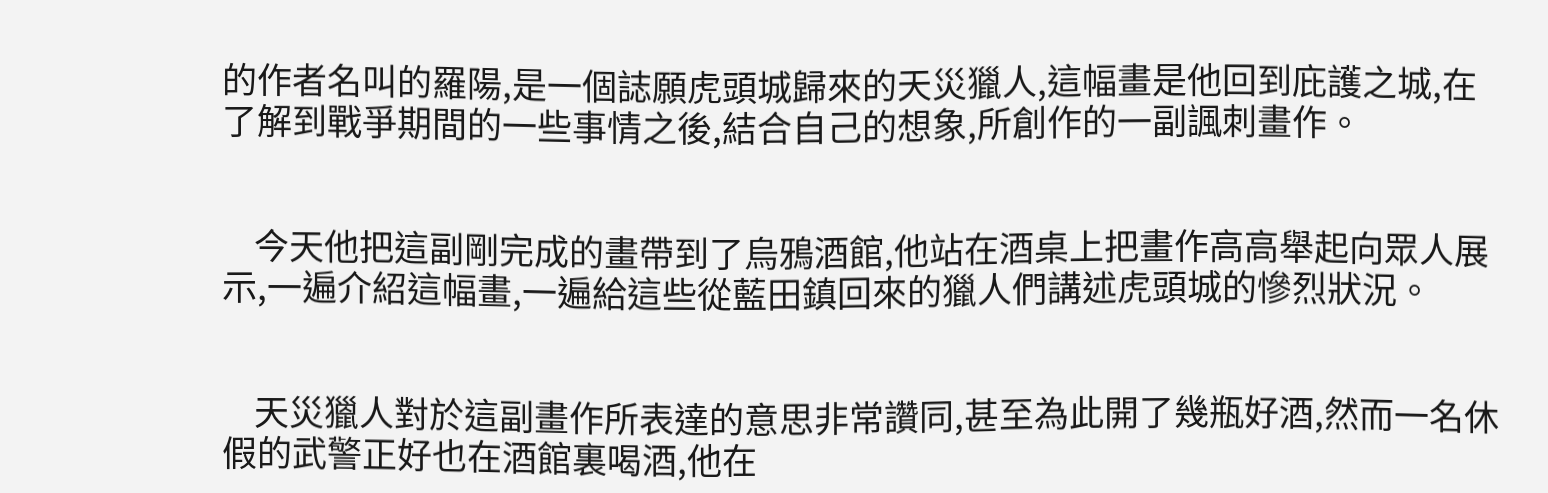的作者名叫的羅陽,是一個誌願虎頭城歸來的天災獵人,這幅畫是他回到庇護之城,在了解到戰爭期間的一些事情之後,結合自己的想象,所創作的一副諷刺畫作。


    今天他把這副剛完成的畫帶到了烏鴉酒館,他站在酒桌上把畫作高高舉起向眾人展示,一遍介紹這幅畫,一遍給這些從藍田鎮回來的獵人們講述虎頭城的慘烈狀況。


    天災獵人對於這副畫作所表達的意思非常讚同,甚至為此開了幾瓶好酒,然而一名休假的武警正好也在酒館裏喝酒,他在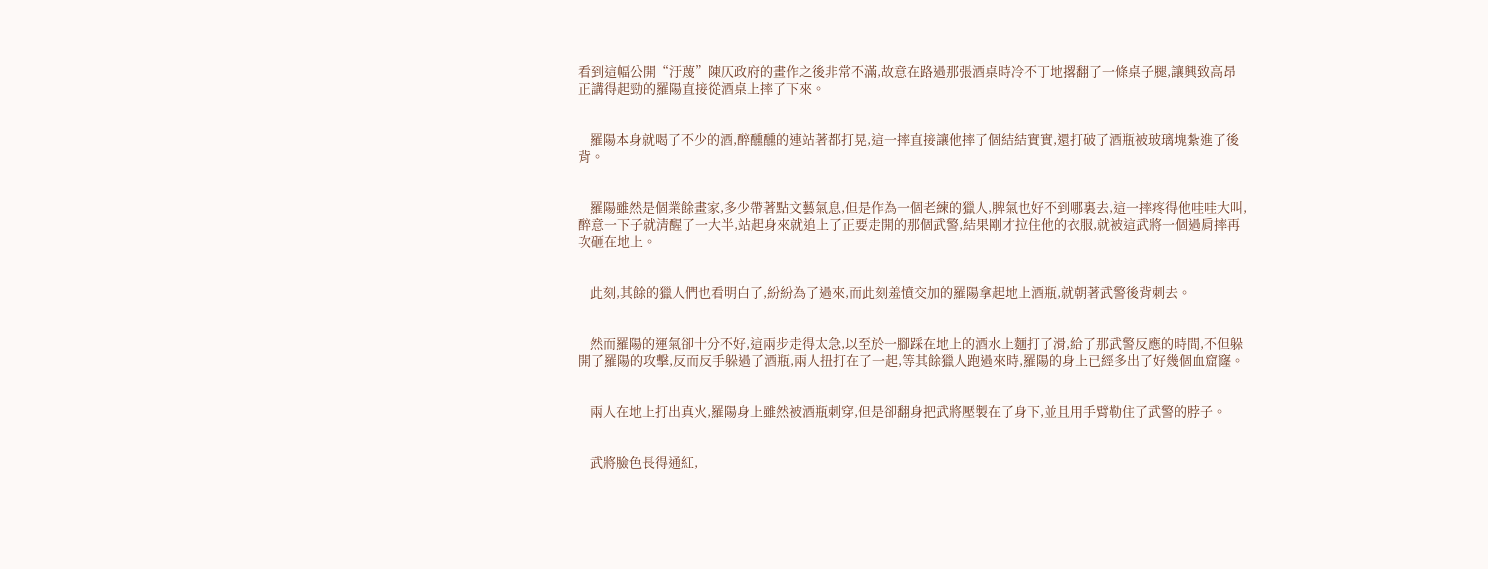看到這幅公開“汙蔑”陳仄政府的畫作之後非常不滿,故意在路過那張酒桌時冷不丁地撂翻了一條桌子腿,讓興致高昂正講得起勁的羅陽直接從酒桌上摔了下來。


    羅陽本身就喝了不少的酒,醉醺醺的連站著都打晃,這一摔直接讓他摔了個結結實實,還打破了酒瓶被玻璃塊紮進了後背。


    羅陽雖然是個業餘畫家,多少帶著點文藝氣息,但是作為一個老練的獵人,脾氣也好不到哪裏去,這一摔疼得他哇哇大叫,醉意一下子就清醒了一大半,站起身來就追上了正要走開的那個武警,結果剛才拉住他的衣服,就被這武將一個過肩摔再次砸在地上。


    此刻,其餘的獵人們也看明白了,紛紛為了過來,而此刻羞憤交加的羅陽拿起地上酒瓶,就朝著武警後背刺去。


    然而羅陽的運氣卻十分不好,這兩步走得太急,以至於一腳踩在地上的酒水上麵打了滑,給了那武警反應的時間,不但躲開了羅陽的攻擊,反而反手躲過了酒瓶,兩人扭打在了一起,等其餘獵人跑過來時,羅陽的身上已經多出了好幾個血窟窿。


    兩人在地上打出真火,羅陽身上雖然被酒瓶刺穿,但是卻翻身把武將壓製在了身下,並且用手臂勒住了武警的脖子。


    武將臉色長得通紅,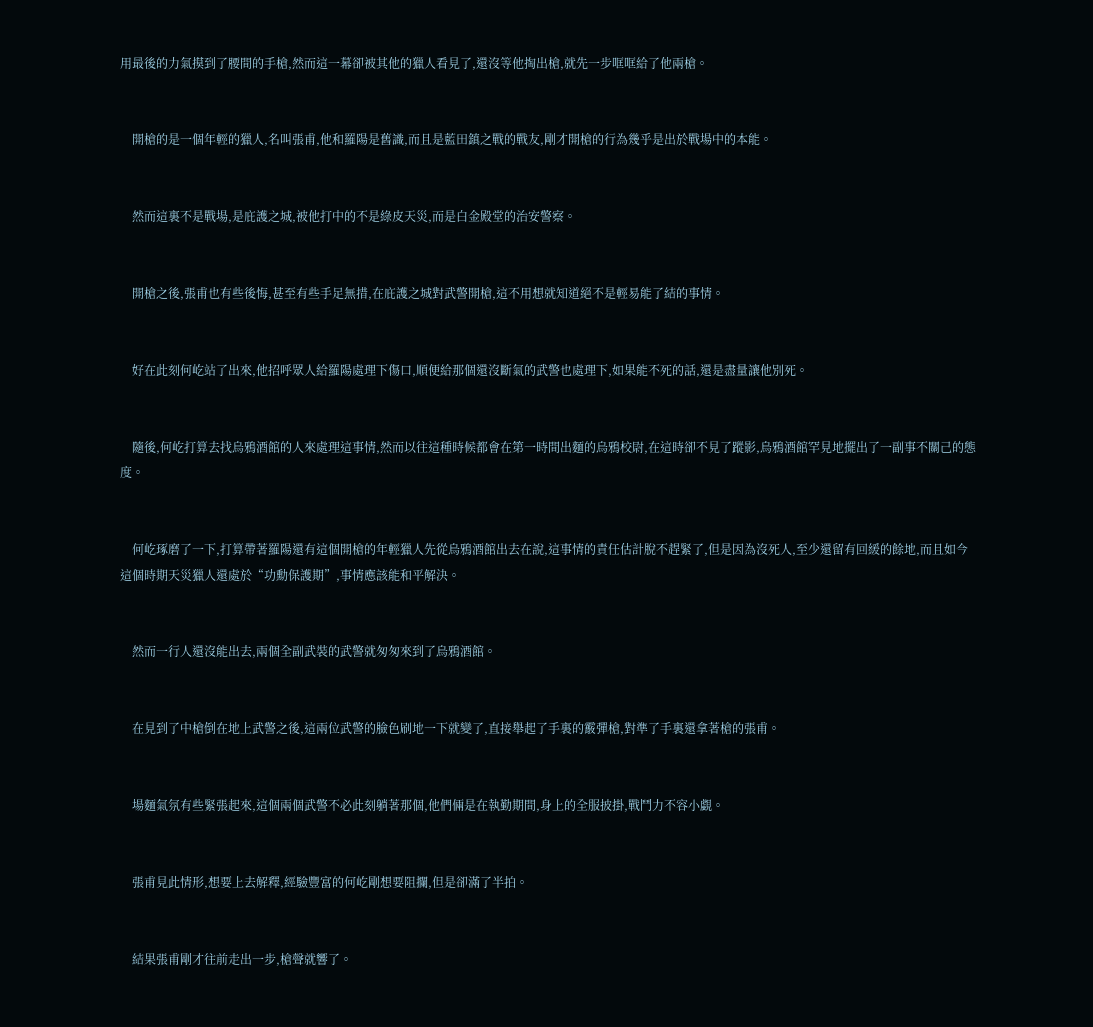用最後的力氣摸到了腰間的手槍,然而這一幕卻被其他的獵人看見了,還沒等他掏出槍,就先一步哐哐給了他兩槍。


    開槍的是一個年輕的獵人,名叫張甫,他和羅陽是舊識,而且是藍田鎮之戰的戰友,剛才開槍的行為幾乎是出於戰場中的本能。


    然而這裏不是戰場,是庇護之城,被他打中的不是綠皮天災,而是白金殿堂的治安警察。


    開槍之後,張甫也有些後悔,甚至有些手足無措,在庇護之城對武警開槍,這不用想就知道絕不是輕易能了結的事情。


    好在此刻何屹站了出來,他招呼眾人給羅陽處理下傷口,順便給那個還沒斷氣的武警也處理下,如果能不死的話,還是盡量讓他別死。


    隨後,何屹打算去找烏鴉酒館的人來處理這事情,然而以往這種時候都會在第一時間出麵的烏鴉校尉,在這時卻不見了蹤影,烏鴉酒館罕見地擺出了一副事不關己的態度。


    何屹琢磨了一下,打算帶著羅陽還有這個開槍的年輕獵人先從烏鴉酒館出去在說,這事情的責任估計脫不趕緊了,但是因為沒死人,至少還留有回緩的餘地,而且如今這個時期天災獵人還處於“功勳保護期”,事情應該能和平解決。


    然而一行人還沒能出去,兩個全副武裝的武警就匆匆來到了烏鴉酒館。


    在見到了中槍倒在地上武警之後,這兩位武警的臉色刷地一下就變了,直接舉起了手裏的霰彈槍,對準了手裏還拿著槍的張甫。


    場麵氣氛有些緊張起來,這個兩個武警不必此刻躺著那個,他們倆是在執勤期間,身上的全服披掛,戰鬥力不容小覷。


    張甫見此情形,想要上去解釋,經驗豐富的何屹剛想要阻攔,但是卻滿了半拍。


    結果張甫剛才往前走出一步,槍聲就響了。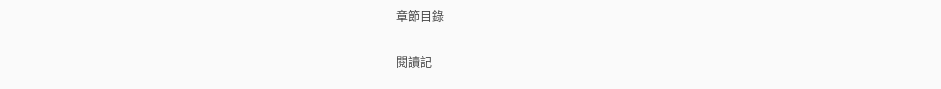章節目錄

閱讀記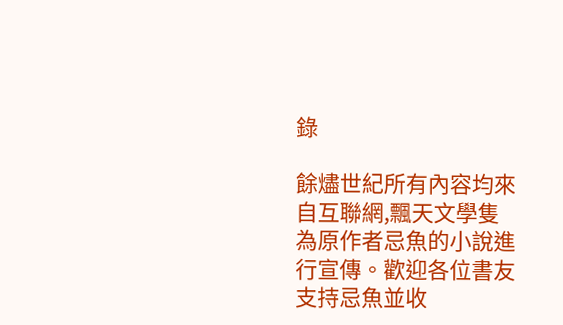錄

餘燼世紀所有內容均來自互聯網,飄天文學隻為原作者忌魚的小說進行宣傳。歡迎各位書友支持忌魚並收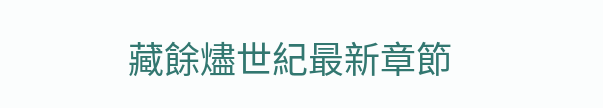藏餘燼世紀最新章節